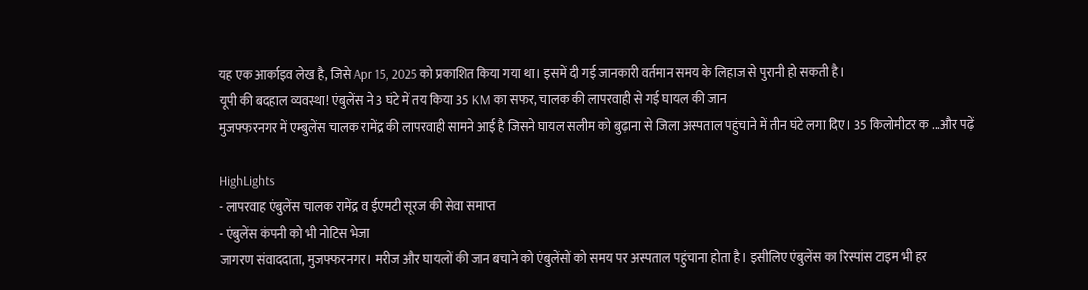यह एक आर्काइव लेख है, जिसे Apr 15, 2025 को प्रकाशित किया गया था। इसमें दी गई जानकारी वर्तमान समय के लिहाज से पुरानी हो सकती है।
यूपी की बदहाल व्यवस्था! एंबुलेंस ने 3 घंटे में तय किया 35 KM का सफर, चालक की लापरवाही से गई घायल की जान
मुजफ्फरनगर में एम्बुलेंस चालक रामेंद्र की लापरवाही सामने आई है जिसने घायल सलीम को बुढ़ाना से जिला अस्पताल पहुंचाने में तीन घंटे लगा दिए। 35 किलोमीटर क ...और पढ़ें

HighLights
- लापरवाह एंबुलेंस चालक रामेंद्र व ईएमटी सूरज की सेवा समाप्त
- एंबुलेंस कंपनी को भी नोटिस भेजा
जागरण संवाददाता, मुजफ्फरनगर। मरीज और घायलों की जान बचाने को एंबुलेंसों को समय पर अस्पताल पहुंचाना होता है। इसीलिए एंबुलेंस का रिस्पांस टाइम भी हर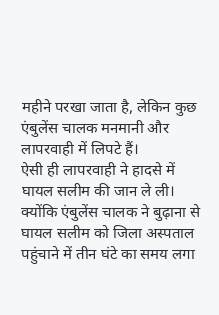महीने परखा जाता है, लेकिन कुछ एंबुलेंस चालक मनमानी और लापरवाही में लिपटे हैं।
ऐसी ही लापरवाही ने हादसे में घायल सलीम की जान ले ली। क्योंकि एंबुलेंस चालक ने बुढ़ाना से घायल सलीम को जिला अस्पताल पहुंचाने में तीन घंटे का समय लगा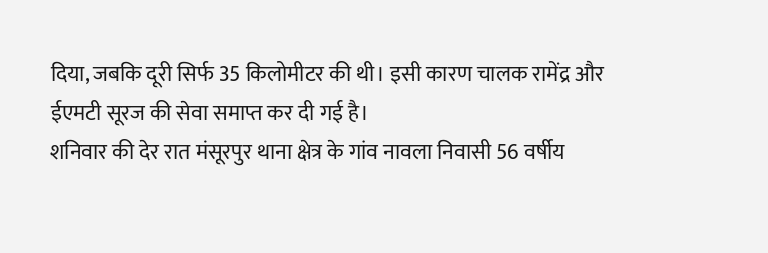दिया, जबकि दूरी सिर्फ 35 किलोमीटर की थी। इसी कारण चालक रामेंद्र और ईएमटी सूरज की सेवा समाप्त कर दी गई है।
शनिवार की देर रात मंसूरपुर थाना क्षेत्र के गांव नावला निवासी 56 वर्षीय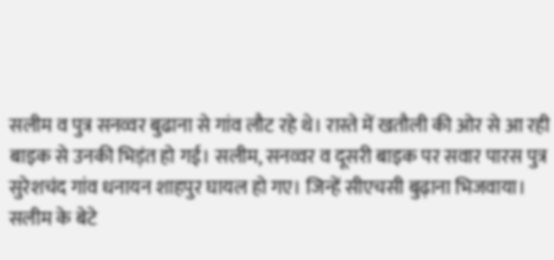सलीम व पुत्र सनव्वर बुढाना से गांव लौट रहे थे। रास्ते में खतौली की ओर से आ रही बाइक से उनकी भिड़ंत हो गई। सलीम, सनव्वर व दूसरी बाइक पर सवार पारस पुत्र सुरेशचंद गांव धनायन शाहपुर घायल हो गए। जिन्हें सीएचसी बुढ़ाना भिजवाया।
सलीम के बेटे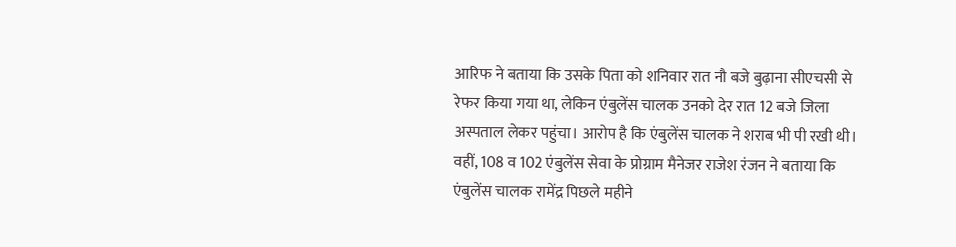आरिफ ने बताया कि उसके पिता को शनिवार रात नौ बजे बुढ़ाना सीएचसी से रेफर किया गया था, लेकिन एंबुलेंस चालक उनको देर रात 12 बजे जिला अस्पताल लेकर पहुंचा। आरोप है कि एंबुलेंस चालक ने शराब भी पी रखी थी। वहीं, 108 व 102 एंबुलेंस सेवा के प्रोग्राम मैनेजर राजेश रंजन ने बताया कि एंबुलेंस चालक रामेंद्र पिछले महीने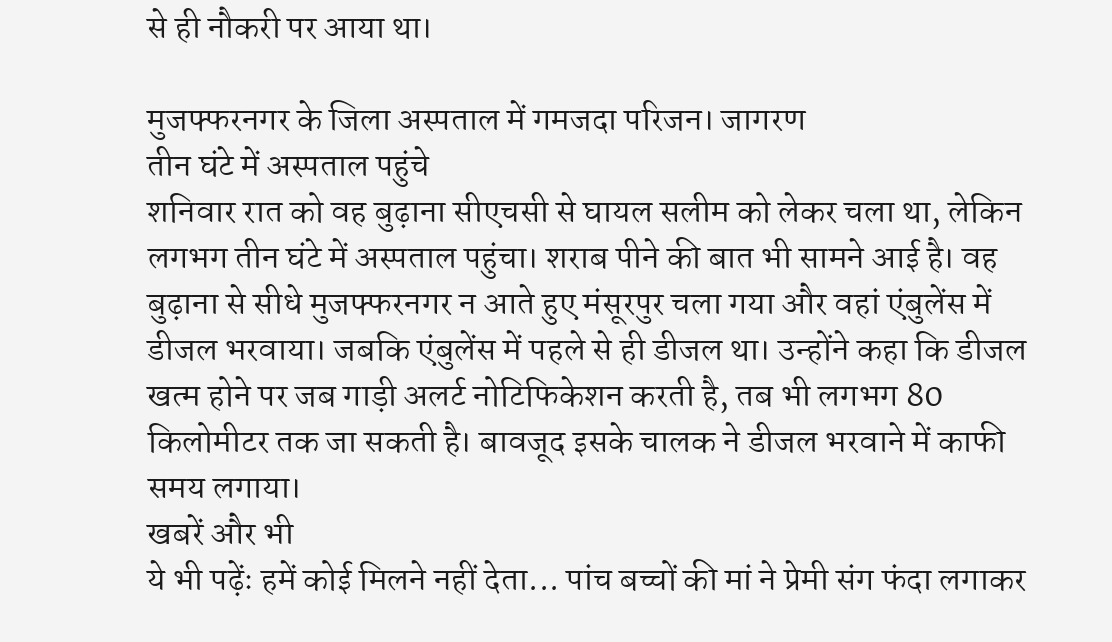से ही नौकरी पर आया था।

मुजफ्फरनगर के जिला अस्पताल में गमजदा परिजन। जागरण
तीन घंटे में अस्पताल पहुंचे
शनिवार रात को वह बुढ़ाना सीएचसी से घायल सलीम को लेकर चला था, लेकिन लगभग तीन घंटे में अस्पताल पहुंचा। शराब पीने की बात भी सामने आई है। वह बुढ़ाना से सीधे मुजफ्फरनगर न आते हुए मंसूरपुर चला गया और वहां एंबुलेंस में डीजल भरवाया। जबकि एंबुलेंस में पहले से ही डीजल था। उन्होंने कहा कि डीजल खत्म होने पर जब गाड़ी अलर्ट नोटिफिकेशन करती है, तब भी लगभग 80 किलोमीटर तक जा सकती है। बावजूद इसके चालक ने डीजल भरवाने में काफी समय लगाया।
खबरें और भी
ये भी पढ़ेंः हमें कोई मिलने नहीं देता... पांच बच्चों की मां ने प्रेमी संग फंदा लगाकर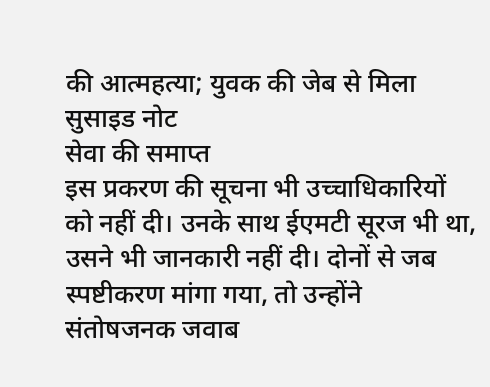की आत्महत्या; युवक की जेब से मिला सुसाइड नोट
सेवा की समाप्त
इस प्रकरण की सूचना भी उच्चाधिकारियों को नहीं दी। उनके साथ ईएमटी सूरज भी था, उसने भी जानकारी नहीं दी। दोनों से जब स्पष्टीकरण मांगा गया, तो उन्होंने संतोषजनक जवाब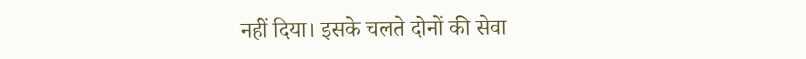नहीं दिया। इसके चलते दोनों की सेवा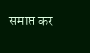समाप्त कर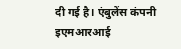दी गई है। एंबुलेंस कंपनी इएमआरआई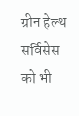ग्रीन हेल्थ सर्विसेस को भी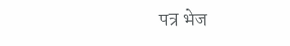पत्र भेज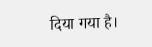दिया गया है।